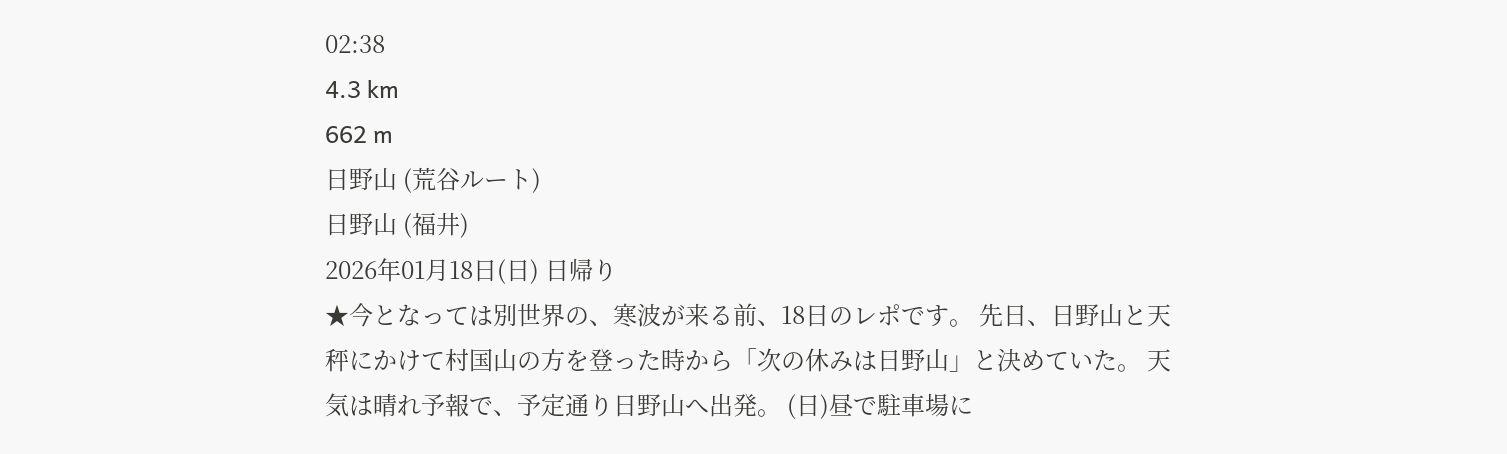02:38
4.3 km
662 m
日野山 (荒谷ルート)
日野山 (福井)
2026年01月18日(日) 日帰り
★今となっては別世界の、寒波が来る前、18日のレポです。 先日、日野山と天秤にかけて村国山の方を登った時から「次の休みは日野山」と決めていた。 天気は晴れ予報で、予定通り日野山へ出発。 (日)昼で駐車場に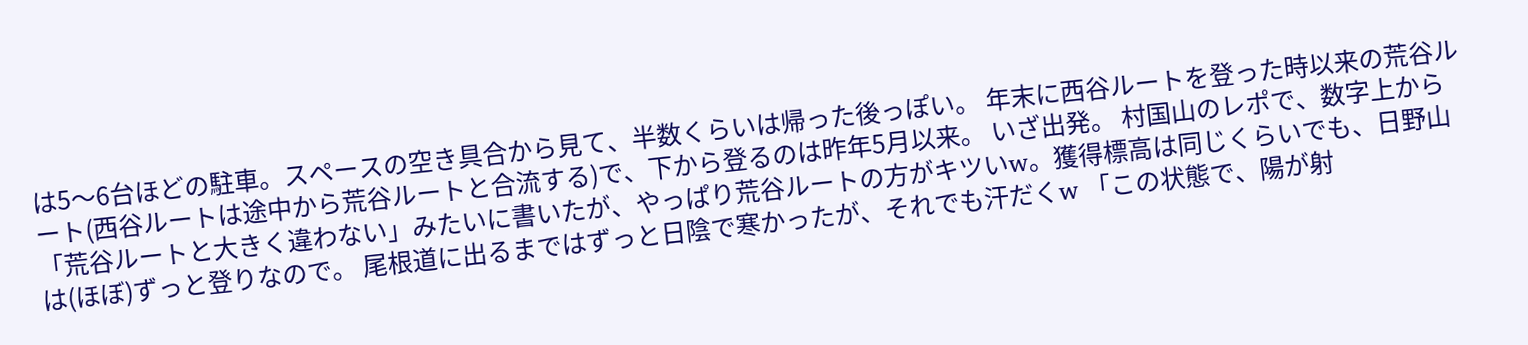は5〜6台ほどの駐車。スペースの空き具合から見て、半数くらいは帰った後っぽい。 年末に西谷ルートを登った時以来の荒谷ルート(西谷ルートは途中から荒谷ルートと合流する)で、下から登るのは昨年5月以来。 いざ出発。 村国山のレポで、数字上から「荒谷ルートと大きく違わない」みたいに書いたが、やっぱり荒谷ルートの方がキツいw。獲得標高は同じくらいでも、日野山は(ほぼ)ずっと登りなので。 尾根道に出るまではずっと日陰で寒かったが、それでも汗だくw 「この状態で、陽が射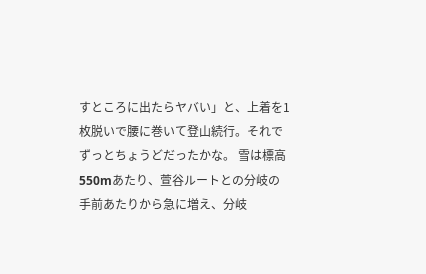すところに出たらヤバい」と、上着を1枚脱いで腰に巻いて登山続行。それでずっとちょうどだったかな。 雪は標高550mあたり、萱谷ルートとの分岐の手前あたりから急に増え、分岐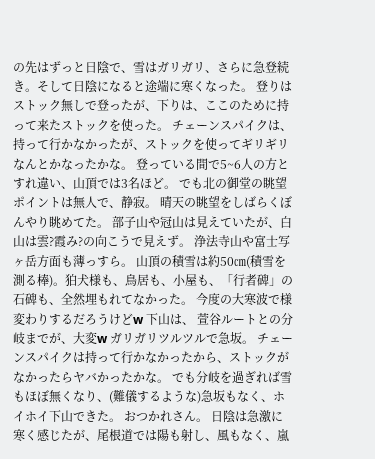の先はずっと日陰で、雪はガリガリ、さらに急登続き。そして日陰になると途端に寒くなった。 登りはストック無しで登ったが、下りは、ここのために持って来たストックを使った。 チェーンスパイクは、持って行かなかったが、ストックを使ってギリギリなんとかなったかな。 登っている間で5~6人の方とすれ違い、山頂では3名ほど。 でも北の御堂の眺望ポイントは無人で、静寂。 晴天の眺望をしばらくぼんやり眺めてた。 部子山や冠山は見えていたが、白山は雲?霞み?の向こうで見えず。 浄法寺山や富士写ヶ岳方面も薄っすら。 山頂の積雪は約50㎝(積雪を測る棒)。狛犬様も、鳥居も、小屋も、「行者碑」の石碑も、全然埋もれてなかった。 今度の大寒波で様変わりするだろうけどw 下山は、 萱谷ルートとの分岐までが、大変w ガリガリツルツルで急坂。 チェーンスパイクは持って行かなかったから、ストックがなかったらヤバかったかな。 でも分岐を過ぎれば雪もほぼ無くなり、(難儀するような)急坂もなく、ホイホイ下山できた。 おつかれさん。 日陰は急激に寒く感じたが、尾根道では陽も射し、風もなく、嵐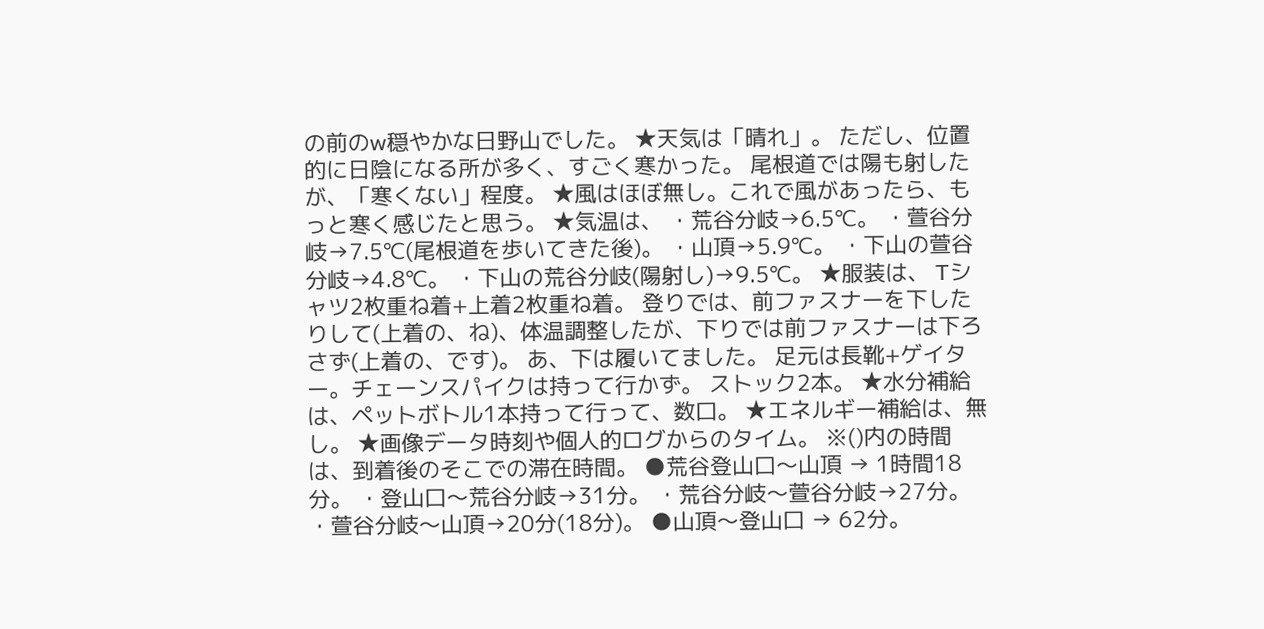の前のw穏やかな日野山でした。 ★天気は「晴れ」。 ただし、位置的に日陰になる所が多く、すごく寒かった。 尾根道では陽も射したが、「寒くない」程度。 ★風はほぼ無し。これで風があったら、もっと寒く感じたと思う。 ★気温は、 ・荒谷分岐→6.5℃。 ・萱谷分岐→7.5℃(尾根道を歩いてきた後)。 ・山頂→5.9℃。 ・下山の萱谷分岐→4.8℃。 ・下山の荒谷分岐(陽射し)→9.5℃。 ★服装は、 Tシャツ2枚重ね着+上着2枚重ね着。 登りでは、前ファスナーを下したりして(上着の、ね)、体温調整したが、下りでは前ファスナーは下ろさず(上着の、です)。 あ、下は履いてました。 足元は長靴+ゲイター。チェーンスパイクは持って行かず。 ストック2本。 ★水分補給は、ペットボトル1本持って行って、数口。 ★エネルギー補給は、無し。 ★画像データ時刻や個人的ログからのタイム。 ※()内の時間は、到着後のそこでの滞在時間。 ●荒谷登山口〜山頂 → 1時間18分。 ・登山口〜荒谷分岐→31分。 ・荒谷分岐〜萱谷分岐→27分。 ・萱谷分岐〜山頂→20分(18分)。 ●山頂〜登山口 → 62分。